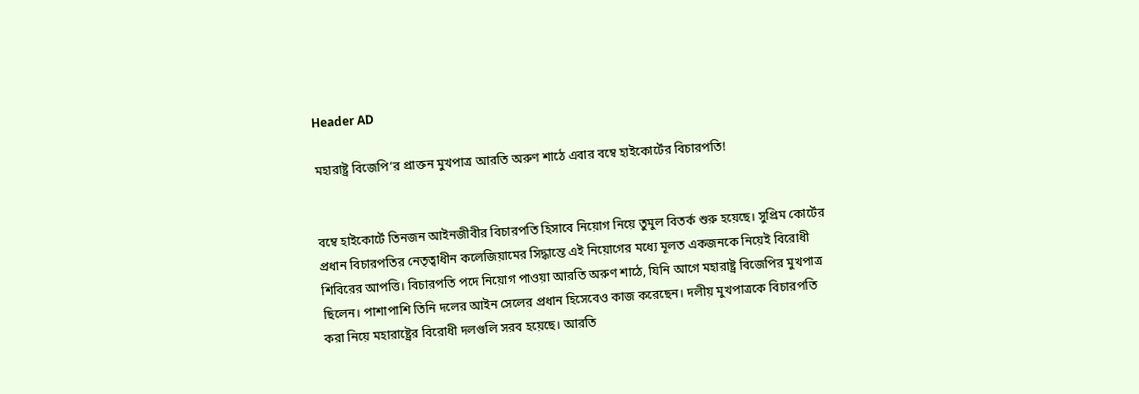Header AD

মহারাষ্ট্র বিজেপি’র প্রাক্তন মুখপাত্র আরতি অরুণ শাঠে এবার বম্বে হাইকোর্টের বিচারপতি!


বম্বে হাইকোর্টে তিনজন আইনজীবীর বিচারপতি হিসাবে নিয়োগ নিয়ে তুমুল বিতর্ক শুরু হয়েছে। সুপ্রিম কোর্টের প্রধান বিচারপতির নেতৃত্বাধীন কলেজিয়ামের সিদ্ধান্তে এই নিয়োগের মধ্যে মূলত একজনকে নিয়েই বিরোধী শিবিরের আপত্তি। বিচারপতি পদে নিয়োগ পাওয়া আরতি অরুণ শাঠে, যিনি আগে মহারাষ্ট্র বিজেপির মুখপাত্র ছিলেন। পাশাপাশি তিনি দলের আইন সেলের প্রধান হিসেবেও কাজ করেছেন। দলীয় মুখপাত্রকে বিচারপতি করা নিয়ে মহারাষ্ট্রের বিরোধী দলগুলি সরব হয়েছে। আরতি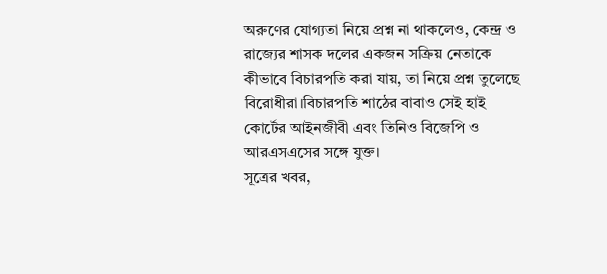অরুণের যোগ্যতা নিয়ে প্রশ্ন না থাকলেও, কেন্দ্র ও রাজ্যের শাসক দলের একজন সক্রিয় নেতাকে কীভাবে বিচারপতি করা যায়, তা নিয়ে প্রশ্ন তুলেছে বিরোধীরা।বিচারপতি শাঠের বাবাও সেই হাই কোর্টের আইনজীবী এবং তিনিও বিজেপি ও আরএসএসের সঙ্গে যুক্ত।
সূত্রের খবর,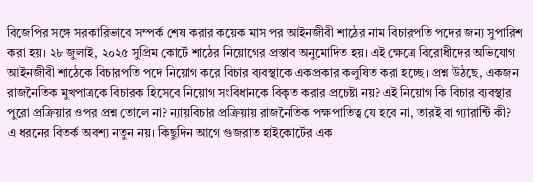বিজেপির সঙ্গে সরকারিভাবে সম্পর্ক শেষ করার কয়েক মাস পর আইনজীবী শাঠের নাম বিচারপতি পদের জন্য সুপারিশ করা হয়। ২৮ জুলাই, ২০২৫ সুপ্রিম কোর্টে শাঠের নিয়োগের প্রস্তাব অনুমোদিত হয়। এই ক্ষেত্রে বিরোধীদের অভিযোগ আইনজীবী শাঠেকে বিচারপতি পদে নিয়োগ করে বিচার ব্যবস্থাকে একপ্রকার কলুষিত করা হচ্ছে। প্রশ্ন উঠছে, একজন রাজনৈতিক মুখপাত্রকে বিচারক হিসেবে নিয়োগ সংবিধানকে বিকৃত করার প্রচেষ্টা নয়? এই নিয়োগ কি বিচার ব্যবস্থার পুরো প্রক্রিয়ার ওপর প্রশ্ন তোলে না? ন্যায়বিচার প্রক্রিয়ায় রাজনৈতিক পক্ষপাতিত্ব যে হবে না, তারই বা গ্যারান্টি কী?
এ ধরনের বিতর্ক অবশ্য নতুন নয়। কিছুদিন আগে গুজরাত হাইকোর্টের এক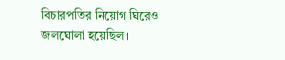বিচারপতির নিয়োগ ঘিরেও জলঘোলা হয়েছিল।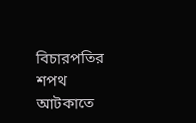বিচারপতির শপথ আটকাতে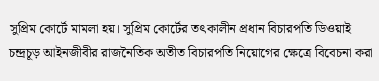সুপ্রিম কোর্টে মামলা হয়। সুপ্রিম কোর্টের তৎকালীন প্রধান বিচারপতি ডিওয়াই চন্দ্রচূড় আইনজীবীর রাজনৈতিক অতীত বিচারপতি নিয়োগের ক্ষেত্রে বিবেচনা করা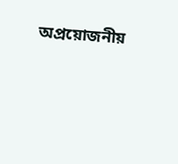অপ্রয়োজনীয়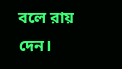বলে রায় দেন।